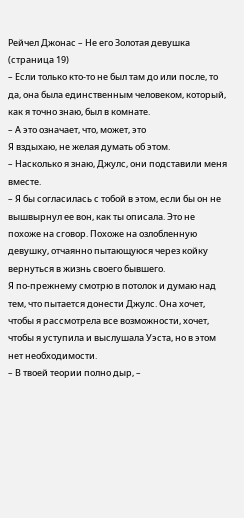Рейчел Джонас – Не его Золотая девушка (страница 19)
– Если только кто-то не был там до или после, то да, она была единственным человеком, который, как я точно знаю, был в комнате.
– А это означает, что, может, это
Я вздыхаю, не желая думать об этом.
– Насколько я знаю, Джулс, они подставили меня вместе.
– Я бы согласилась с тобой в этом, если бы он не вышвырнул ее вон, как ты описала. Это не похоже на сговор. Похоже на озлобленную девушку, отчаянно пытающуюся через койку вернуться в жизнь своего бывшего.
Я по-прежнему смотрю в потолок и думаю над тем, что пытается донести Джулс. Она хочет, чтобы я рассмотрела все возможности, хочет, чтобы я уступила и выслушала Уэста, но в этом нет необходимости.
– В твоей теории полно дыр, –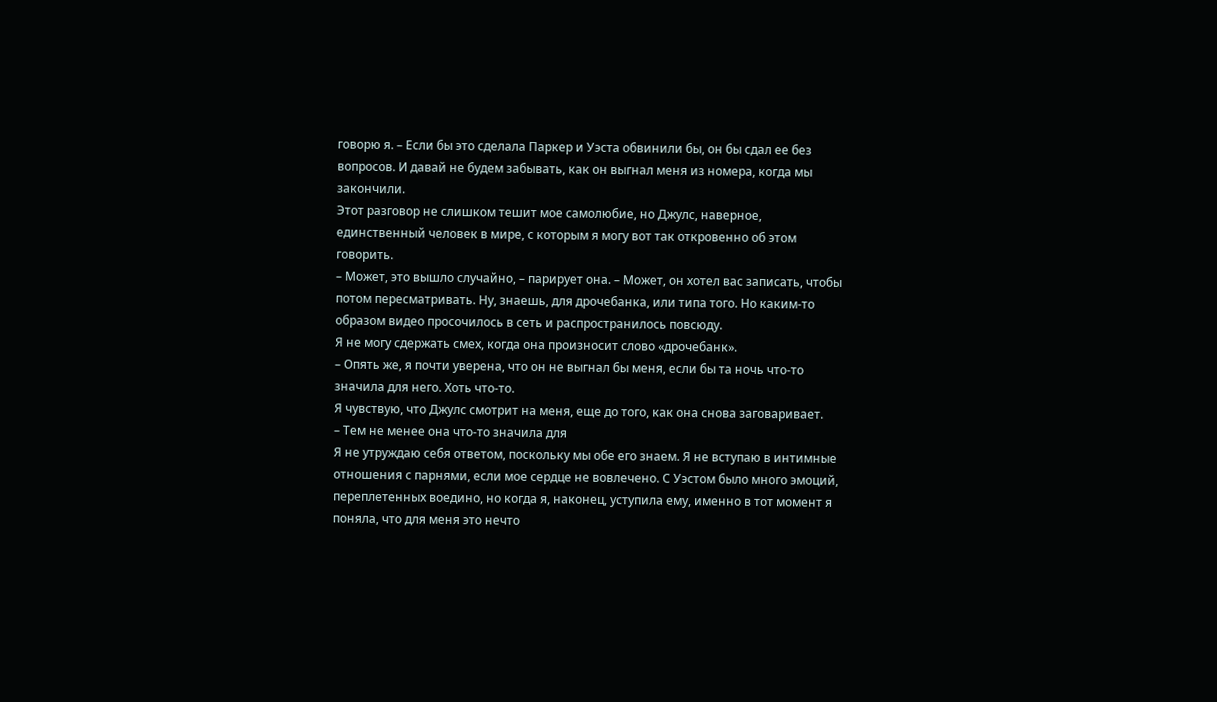говорю я. – Если бы это сделала Паркер и Уэста обвинили бы, он бы сдал ее без вопросов. И давай не будем забывать, как он выгнал меня из номера, когда мы закончили.
Этот разговор не слишком тешит мое самолюбие, но Джулс, наверное, единственный человек в мире, с которым я могу вот так откровенно об этом говорить.
– Может, это вышло случайно, – парирует она. – Может, он хотел вас записать, чтобы потом пересматривать. Ну, знаешь, для дрочебанка, или типа того. Но каким-то образом видео просочилось в сеть и распространилось повсюду.
Я не могу сдержать смех, когда она произносит слово «дрочебанк».
– Опять же, я почти уверена, что он не выгнал бы меня, если бы та ночь что-то значила для него. Хоть что-то.
Я чувствую, что Джулс смотрит на меня, еще до того, как она снова заговаривает.
– Тем не менее она что-то значила для
Я не утруждаю себя ответом, поскольку мы обе его знаем. Я не вступаю в интимные отношения с парнями, если мое сердце не вовлечено. С Уэстом было много эмоций, переплетенных воедино, но когда я, наконец, уступила ему, именно в тот момент я поняла, что для меня это нечто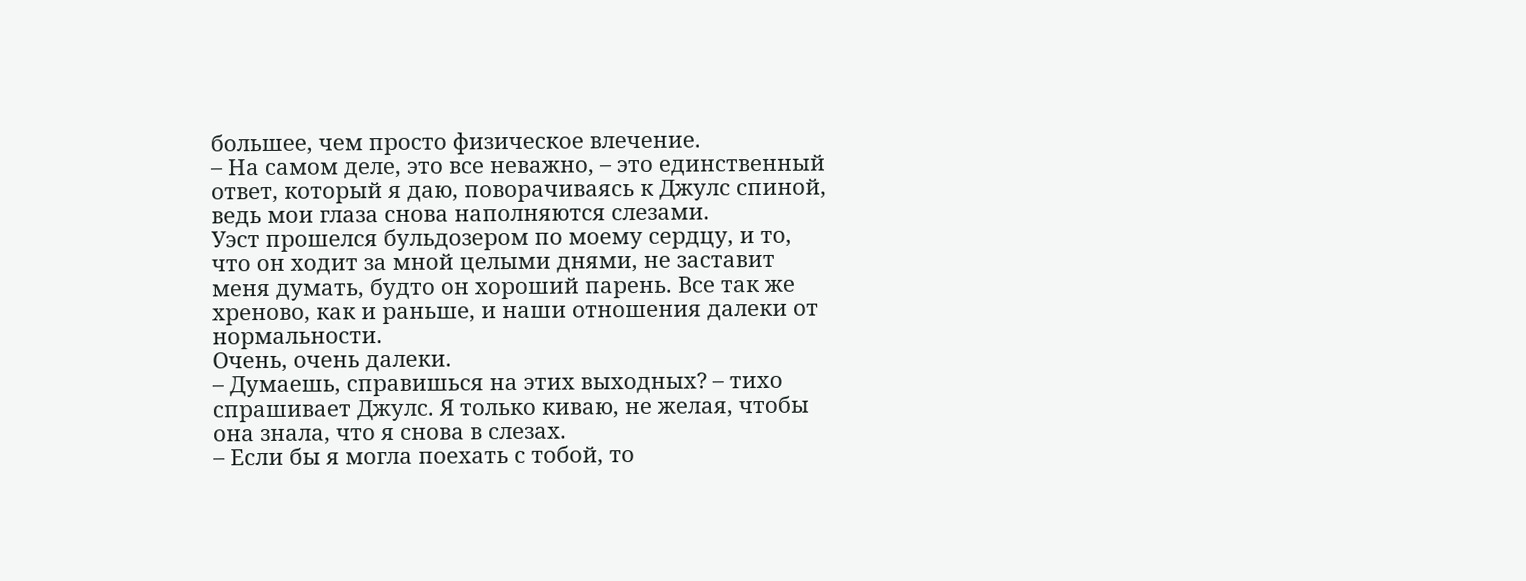большее, чем просто физическое влечение.
– На самом деле, это все неважно, – это единственный ответ, который я даю, поворачиваясь к Джулс спиной, ведь мои глаза снова наполняются слезами.
Уэст прошелся бульдозером по моему сердцу, и то, что он ходит за мной целыми днями, не заставит меня думать, будто он хороший парень. Все так же хреново, как и раньше, и наши отношения далеки от нормальности.
Очень, очень далеки.
– Думаешь, справишься на этих выходных? – тихо спрашивает Джулс. Я только киваю, не желая, чтобы она знала, что я снова в слезах.
– Если бы я могла поехать с тобой, то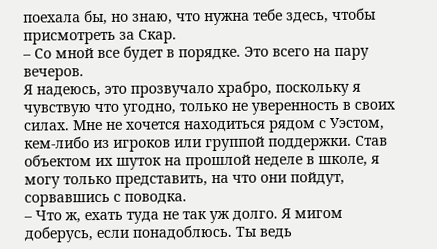поехала бы, но знаю, что нужна тебе здесь, чтобы присмотреть за Скар.
– Со мной все будет в порядке. Это всего на пару вечеров.
Я надеюсь, это прозвучало храбро, поскольку я чувствую что угодно, только не уверенность в своих силах. Мне не хочется находиться рядом с Уэстом, кем-либо из игроков или группой поддержки. Став объектом их шуток на прошлой неделе в школе, я могу только представить, на что они пойдут, сорвавшись с поводка.
– Что ж, ехать туда не так уж долго. Я мигом доберусь, если понадоблюсь. Ты ведь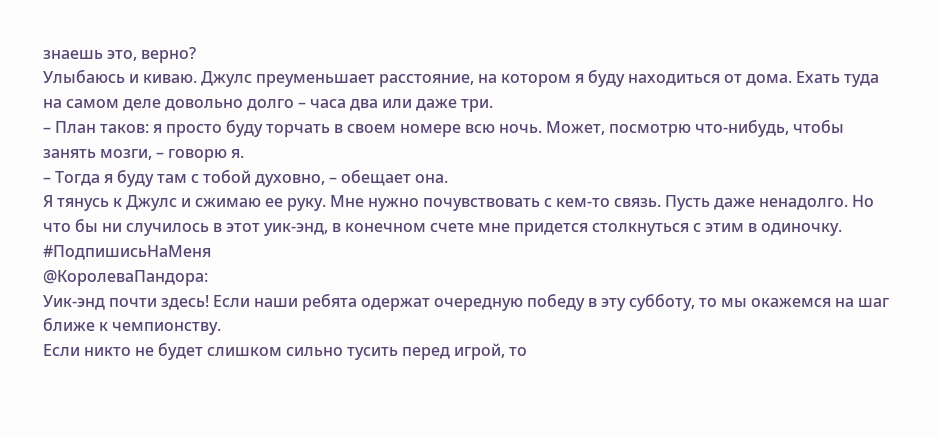знаешь это, верно?
Улыбаюсь и киваю. Джулс преуменьшает расстояние, на котором я буду находиться от дома. Ехать туда на самом деле довольно долго – часа два или даже три.
– План таков: я просто буду торчать в своем номере всю ночь. Может, посмотрю что-нибудь, чтобы занять мозги, – говорю я.
– Тогда я буду там с тобой духовно, – обещает она.
Я тянусь к Джулс и сжимаю ее руку. Мне нужно почувствовать с кем-то связь. Пусть даже ненадолго. Но что бы ни случилось в этот уик-энд, в конечном счете мне придется столкнуться с этим в одиночку.
#ПодпишисьНаМеня
@КоролеваПандора:
Уик-энд почти здесь! Если наши ребята одержат очередную победу в эту субботу, то мы окажемся на шаг ближе к чемпионству.
Если никто не будет слишком сильно тусить перед игрой, то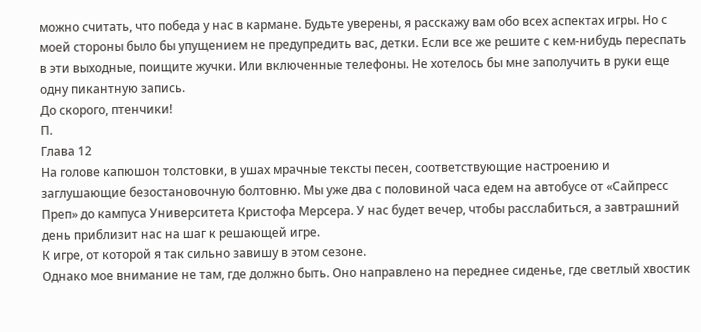можно считать, что победа у нас в кармане. Будьте уверены, я расскажу вам обо всех аспектах игры. Но с моей стороны было бы упущением не предупредить вас, детки. Если все же решите с кем-нибудь переспать в эти выходные, поищите жучки. Или включенные телефоны. Не хотелось бы мне заполучить в руки еще одну пикантную запись.
До скорого, птенчики!
П.
Глава 12
На голове капюшон толстовки, в ушах мрачные тексты песен, соответствующие настроению и заглушающие безостановочную болтовню. Мы уже два с половиной часа едем на автобусе от «Сайпресс Преп» до кампуса Университета Кристофа Мерсера. У нас будет вечер, чтобы расслабиться, а завтрашний день приблизит нас на шаг к решающей игре.
К игре, от которой я так сильно завишу в этом сезоне.
Однако мое внимание не там, где должно быть. Оно направлено на переднее сиденье, где светлый хвостик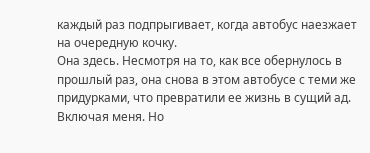каждый раз подпрыгивает, когда автобус наезжает на очередную кочку.
Она здесь. Несмотря на то, как все обернулось в прошлый раз, она снова в этом автобусе с теми же придурками, что превратили ее жизнь в сущий ад. Включая меня. Но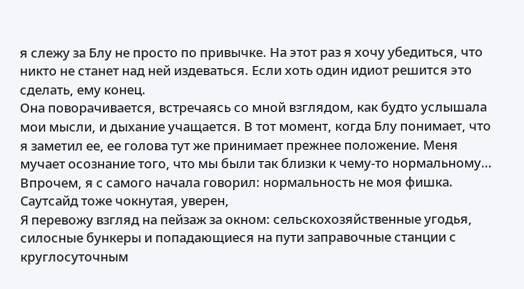я слежу за Блу не просто по привычке. На этот раз я хочу убедиться, что никто не станет над ней издеваться. Если хоть один идиот решится это сделать, ему конец.
Она поворачивается, встречаясь со мной взглядом, как будто услышала мои мысли, и дыхание учащается. В тот момент, когда Блу понимает, что я заметил ее, ее голова тут же принимает прежнее положение. Меня мучает осознание того, что мы были так близки к чему-то нормальному… Впрочем, я с самого начала говорил: нормальность не моя фишка. Саутсайд тоже чокнутая, уверен,
Я перевожу взгляд на пейзаж за окном: сельскохозяйственные угодья, силосные бункеры и попадающиеся на пути заправочные станции с круглосуточным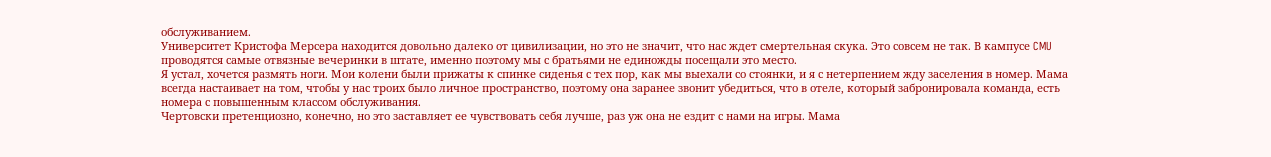обслуживанием.
Университет Кристофа Мерсера находится довольно далеко от цивилизации, но это не значит, что нас ждет смертельная скука. Это совсем не так. В кампусе CMU проводятся самые отвязные вечеринки в штате, именно поэтому мы с братьями не единожды посещали это место.
Я устал, хочется размять ноги. Мои колени были прижаты к спинке сиденья с тех пор, как мы выехали со стоянки, и я с нетерпением жду заселения в номер. Мама всегда настаивает на том, чтобы у нас троих было личное пространство, поэтому она заранее звонит убедиться, что в отеле, который забронировала команда, есть номера с повышенным классом обслуживания.
Чертовски претенциозно, конечно, но это заставляет ее чувствовать себя лучше, раз уж она не ездит с нами на игры. Мама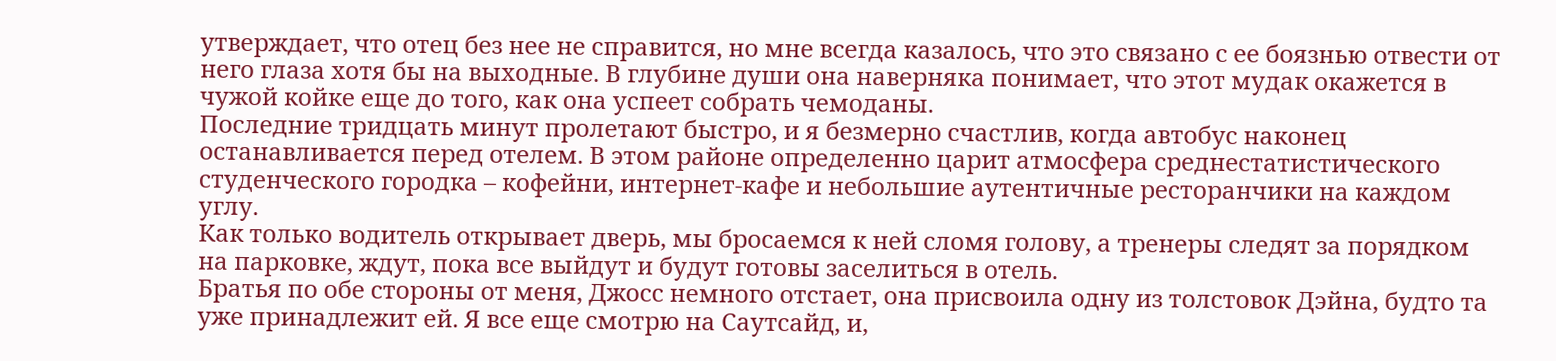утверждает, что отец без нее не справится, но мне всегда казалось, что это связано с ее боязнью отвести от него глаза хотя бы на выходные. В глубине души она наверняка понимает, что этот мудак окажется в чужой койке еще до того, как она успеет собрать чемоданы.
Последние тридцать минут пролетают быстро, и я безмерно счастлив, когда автобус наконец останавливается перед отелем. В этом районе определенно царит атмосфера среднестатистического студенческого городка – кофейни, интернет-кафе и небольшие аутентичные ресторанчики на каждом углу.
Как только водитель открывает дверь, мы бросаемся к ней сломя голову, а тренеры следят за порядком на парковке, ждут, пока все выйдут и будут готовы заселиться в отель.
Братья по обе стороны от меня, Джосс немного отстает, она присвоила одну из толстовок Дэйна, будто та уже принадлежит ей. Я все еще смотрю на Саутсайд, и,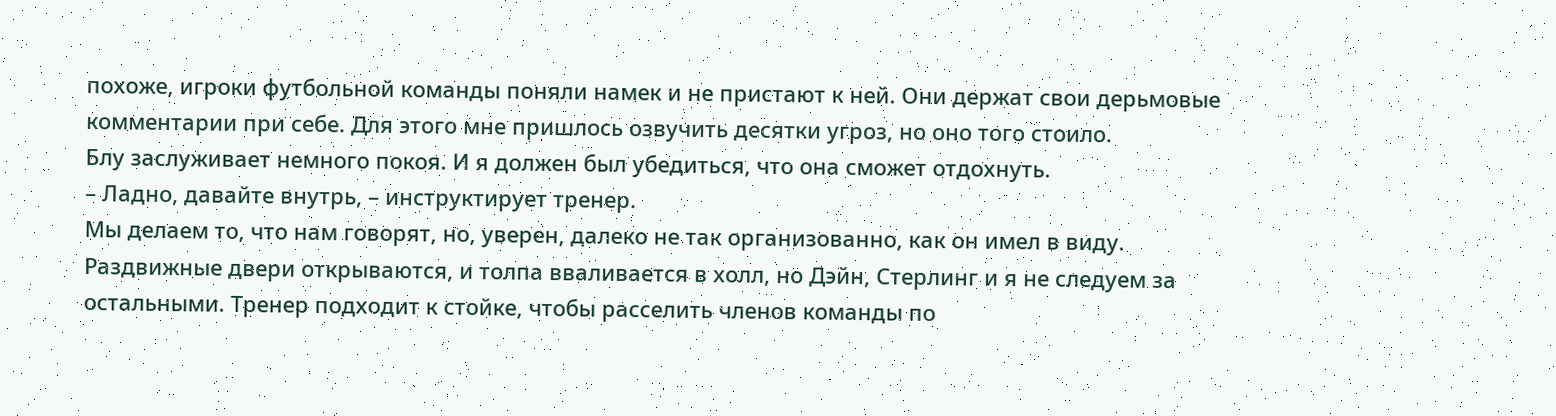похоже, игроки футбольной команды поняли намек и не пристают к ней. Они держат свои дерьмовые комментарии при себе. Для этого мне пришлось озвучить десятки угроз, но оно того стоило.
Блу заслуживает немного покоя. И я должен был убедиться, что она сможет отдохнуть.
– Ладно, давайте внутрь, – инструктирует тренер.
Мы делаем то, что нам говорят, но, уверен, далеко не так организованно, как он имел в виду. Раздвижные двери открываются, и толпа вваливается в холл, но Дэйн, Стерлинг и я не следуем за остальными. Тренер подходит к стойке, чтобы расселить членов команды по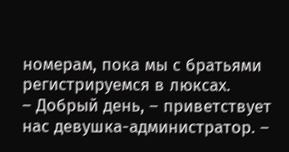номерам, пока мы с братьями регистрируемся в люксах.
– Добрый день, – приветствует нас девушка-администратор. –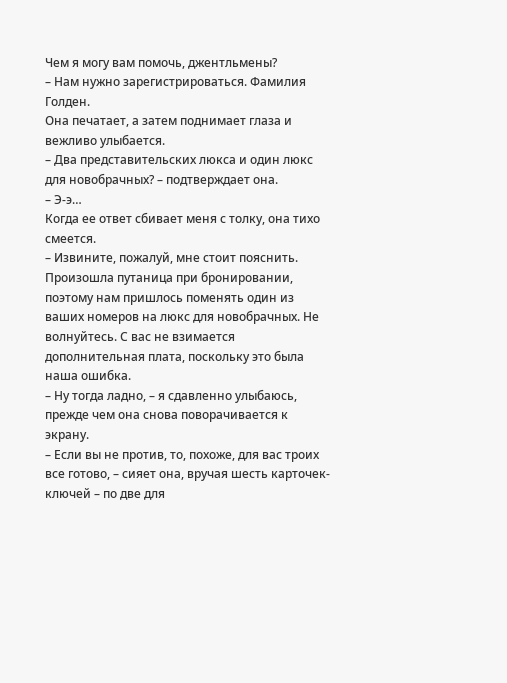Чем я могу вам помочь, джентльмены?
– Нам нужно зарегистрироваться. Фамилия Голден.
Она печатает, а затем поднимает глаза и вежливо улыбается.
– Два представительских люкса и один люкс для новобрачных? – подтверждает она.
– Э-э…
Когда ее ответ сбивает меня с толку, она тихо смеется.
– Извините, пожалуй, мне стоит пояснить. Произошла путаница при бронировании, поэтому нам пришлось поменять один из ваших номеров на люкс для новобрачных. Не волнуйтесь. С вас не взимается дополнительная плата, поскольку это была наша ошибка.
– Ну тогда ладно, – я сдавленно улыбаюсь, прежде чем она снова поворачивается к экрану.
– Если вы не против, то, похоже, для вас троих все готово, – сияет она, вручая шесть карточек-ключей – по две для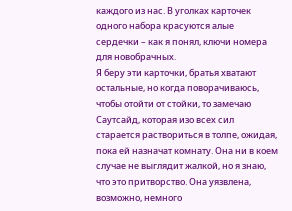каждого из нас. В уголках карточек одного набора красуются алые сердечки – как я понял, ключи номера для новобрачных.
Я беру эти карточки, братья хватают остальные, но когда поворачиваюсь, чтобы отойти от стойки, то замечаю Саутсайд, которая изо всех сил старается раствориться в толпе, ожидая, пока ей назначат комнату. Она ни в коем случае не выглядит жалкой, но я знаю, что это притворство. Она уязвлена, возможно, немного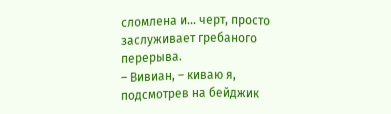сломлена и… черт, просто заслуживает гребаного перерыва.
– Вивиан, – киваю я, подсмотрев на бейджик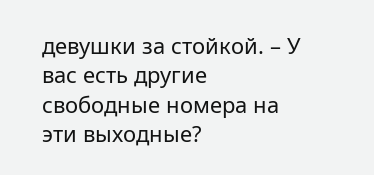девушки за стойкой. – У вас есть другие свободные номера на эти выходные?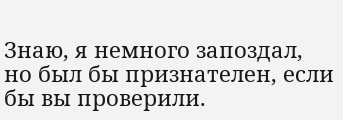Знаю, я немного запоздал, но был бы признателен, если бы вы проверили.